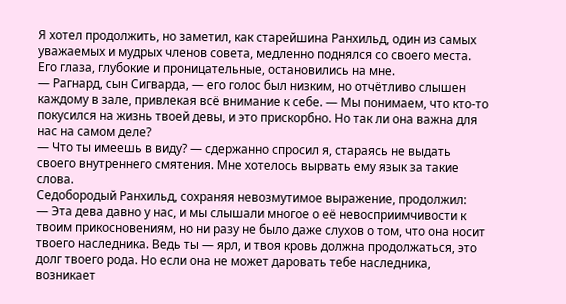Я хотел продолжить, но заметил, как старейшина Ранхильд, один из самых уважаемых и мудрых членов совета, медленно поднялся со своего места. Его глаза, глубокие и проницательные, остановились на мне.
— Рагнард, сын Сигварда, — его голос был низким, но отчётливо слышен каждому в зале, привлекая всё внимание к себе. — Мы понимаем, что кто-то покусился на жизнь твоей девы, и это прискорбно. Но так ли она важна для нас на самом деле?
— Что ты имеешь в виду? — сдержанно спросил я, стараясь не выдать своего внутреннего смятения. Мне хотелось вырвать ему язык за такие слова.
Седобородый Ранхильд, сохраняя невозмутимое выражение, продолжил:
— Эта дева давно у нас, и мы слышали многое о её невосприимчивости к твоим прикосновениям, но ни разу не было даже слухов о том, что она носит твоего наследника. Ведь ты — ярл, и твоя кровь должна продолжаться, это долг твоего рода. Но если она не может даровать тебе наследника, возникает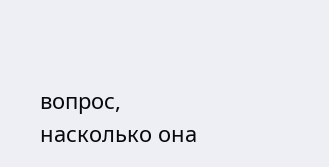вопрос, насколько она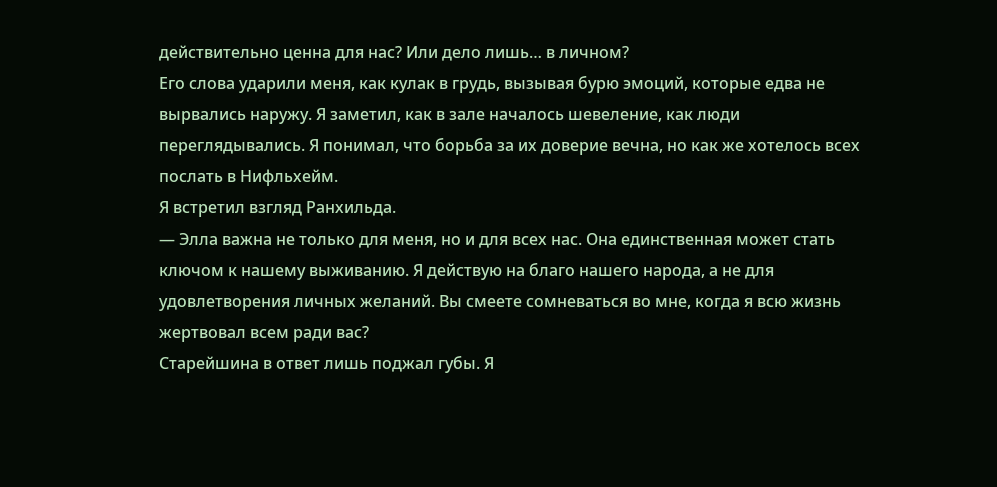действительно ценна для нас? Или дело лишь… в личном?
Его слова ударили меня, как кулак в грудь, вызывая бурю эмоций, которые едва не вырвались наружу. Я заметил, как в зале началось шевеление, как люди переглядывались. Я понимал, что борьба за их доверие вечна, но как же хотелось всех послать в Нифльхейм.
Я встретил взгляд Ранхильда.
— Элла важна не только для меня, но и для всех нас. Она единственная может стать ключом к нашему выживанию. Я действую на благо нашего народа, а не для удовлетворения личных желаний. Вы смеете сомневаться во мне, когда я всю жизнь жертвовал всем ради вас?
Старейшина в ответ лишь поджал губы. Я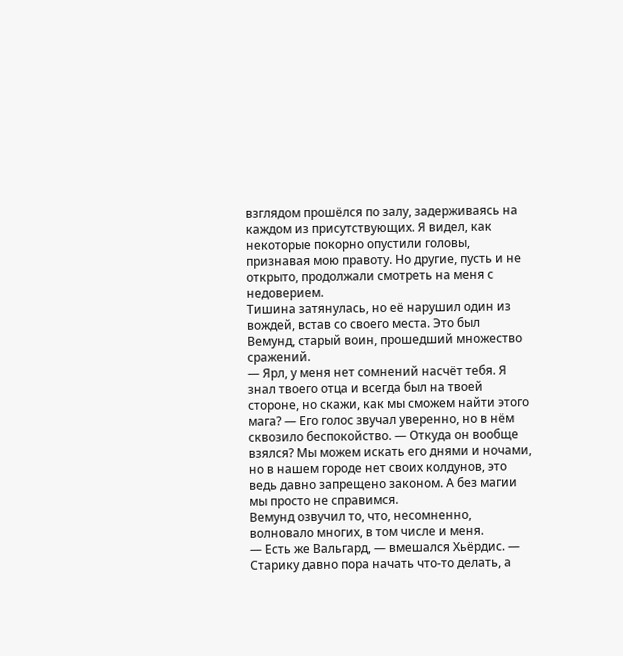взглядом прошёлся по залу, задерживаясь на каждом из присутствующих. Я видел, как некоторые покорно опустили головы, признавая мою правоту. Но другие, пусть и не открыто, продолжали смотреть на меня с недоверием.
Тишина затянулась, но её нарушил один из вождей, встав со своего места. Это был Вемунд, старый воин, прошедший множество сражений.
— Ярл, у меня нет сомнений насчёт тебя. Я знал твоего отца и всегда был на твоей стороне, но скажи, как мы сможем найти этого мага? — Его голос звучал уверенно, но в нём сквозило беспокойство. — Откуда он вообще взялся? Мы можем искать его днями и ночами, но в нашем городе нет своих колдунов, это ведь давно запрещено законом. А без магии мы просто не справимся.
Вемунд озвучил то, что, несомненно, волновало многих, в том числе и меня.
— Есть же Вальгард, — вмешался Хьёрдис. — Старику давно пора начать что-то делать, а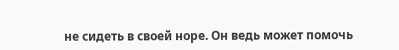не сидеть в своей норе. Он ведь может помочь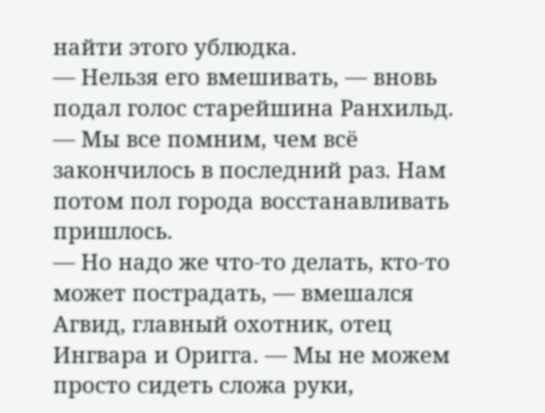найти этого ублюдка.
— Нельзя его вмешивать, — вновь подал голос старейшина Ранхильд. — Мы все помним, чем всё закончилось в последний раз. Нам потом пол города восстанавливать пришлось.
— Но надо же что-то делать, кто-то может пострадать, — вмешался Агвид, главный охотник, отец Ингвара и Оригга. — Мы не можем просто сидеть сложа руки,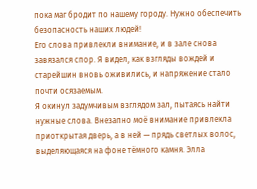пока маг бродит по нашему городу. Нужно обеспечить безопасность наших людей!
Его слова привлекли внимание, и в зале снова завязался спор. Я видел, как взгляды вождей и старейшин вновь оживились, и напряжение стало почти осязаемым.
Я окинул задумчивым взглядом зал, пытаясь найти нужные слова. Внезапно моё внимание привлекла приоткрытая дверь, а в ней — прядь светлых волос, выделяющаяся на фоне тёмного камня. Элла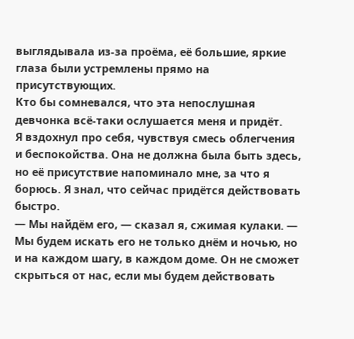выглядывала из-за проёма, её большие, яркие глаза были устремлены прямо на присутствующих.
Кто бы сомневался, что эта непослушная девчонка всё-таки ослушается меня и придёт.
Я вздохнул про себя, чувствуя смесь облегчения и беспокойства. Она не должна была быть здесь, но её присутствие напоминало мне, за что я борюсь. Я знал, что сейчас придётся действовать быстро.
— Мы найдём его, — сказал я, сжимая кулаки. — Мы будем искать его не только днём и ночью, но и на каждом шагу, в каждом доме. Он не сможет скрыться от нас, если мы будем действовать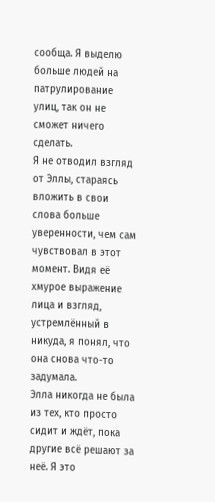сообща. Я выделю больше людей на патрулирование улиц, так он не сможет ничего сделать.
Я не отводил взгляд от Эллы, стараясь вложить в свои слова больше уверенности, чем сам чувствовал в этот момент. Видя её хмурое выражение лица и взгляд, устремлённый в никуда, я понял, что она снова что-то задумала.
Элла никогда не была из тех, кто просто сидит и ждёт, пока другие всё решают за неё. Я это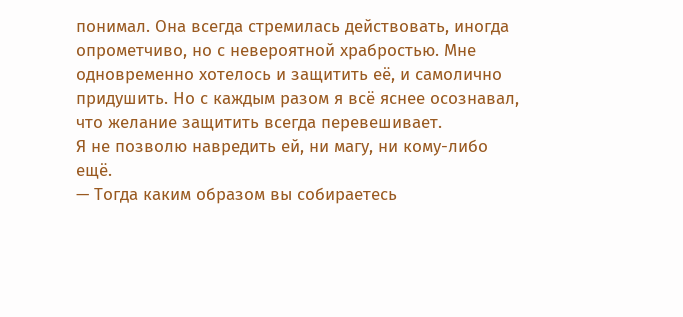понимал. Она всегда стремилась действовать, иногда опрометчиво, но с невероятной храбростью. Мне одновременно хотелось и защитить её, и самолично придушить. Но с каждым разом я всё яснее осознавал, что желание защитить всегда перевешивает.
Я не позволю навредить ей, ни магу, ни кому-либо ещё.
— Тогда каким образом вы собираетесь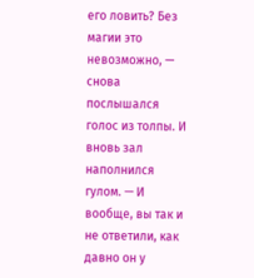его ловить? Без магии это невозможно, — снова послышался голос из толпы. И вновь зал наполнился гулом. — И вообще, вы так и не ответили, как давно он у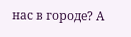нас в городе? А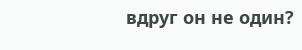вдруг он не один?